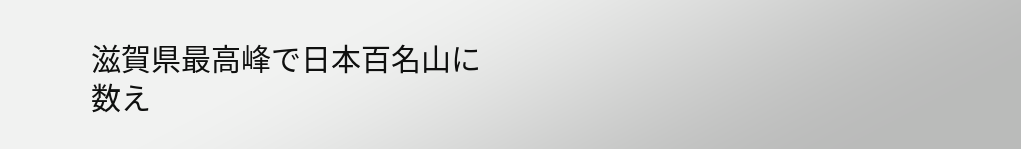滋賀県最高峰で日本百名山に数え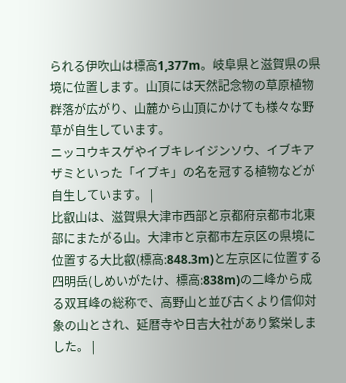られる伊吹山は標高1,377m。岐阜県と滋賀県の県境に位置します。山頂には天然記念物の草原植物群落が広がり、山麓から山頂にかけても様々な野草が自生しています。
ニッコウキスゲやイブキレイジンソウ、イブキアザミといった「イブキ」の名を冠する植物などが自生しています。 |
比叡山は、滋賀県大津市西部と京都府京都市北東部にまたがる山。大津市と京都市左京区の県境に位置する大比叡(標高:848.3m)と左京区に位置する四明岳(しめいがたけ、標高:838m)の二峰から成る双耳峰の総称で、高野山と並び古くより信仰対象の山とされ、延暦寺や日吉大社があり繁栄しました。 |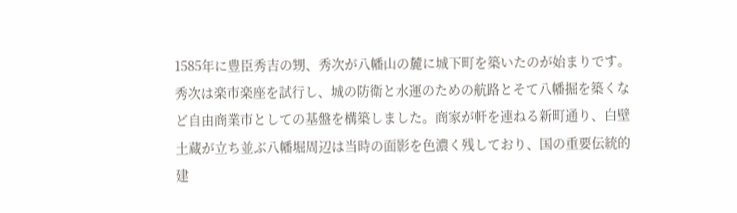1585年に豊臣秀吉の甥、秀次が八幡山の麓に城下町を築いたのが始まりです。秀次は楽市楽座を試行し、城の防衛と水運のための航路とそて八幡掘を築くなど自由商業市としての基盤を構築しました。商家が軒を連ねる新町通り、白壁土蔵が立ち並ぶ八幡堀周辺は当時の面影を色濃く残しており、国の重要伝統的建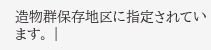造物群保存地区に指定されています。 |